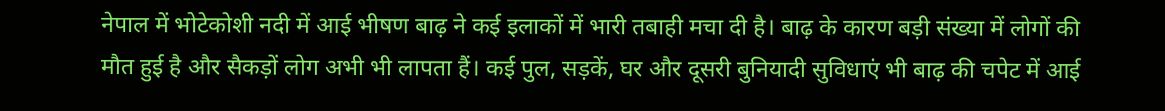नेपाल में भोटेकोशी नदी में आई भीषण बाढ़ ने कई इलाकों में भारी तबाही मचा दी है। बाढ़ के कारण बड़ी संख्या में लोगों की मौत हुई है और सैकड़ों लोग अभी भी लापता हैं। कई पुल, सड़कें, घर और दूसरी बुनियादी सुविधाएं भी बाढ़ की चपेट में आई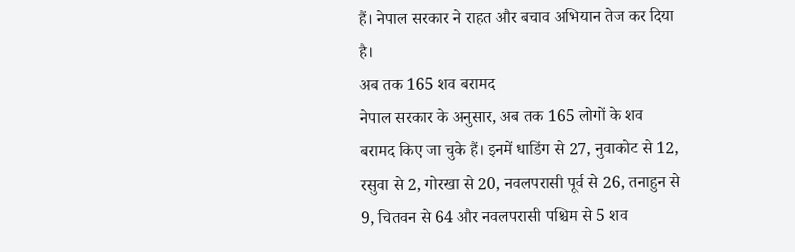हैं। नेपाल सरकार ने राहत और बचाव अभियान तेज कर दिया है।
अब तक 165 शव बरामद
नेपाल सरकार के अनुसार, अब तक 165 लोगों के शव बरामद किए जा चुके हैं। इनमें धाडिंग से 27, नुवाकोट से 12, रसुवा से 2, गोरखा से 20, नवलपरासी पूर्व से 26, तनाहुन से 9, चितवन से 64 और नवलपरासी पश्चिम से 5 शव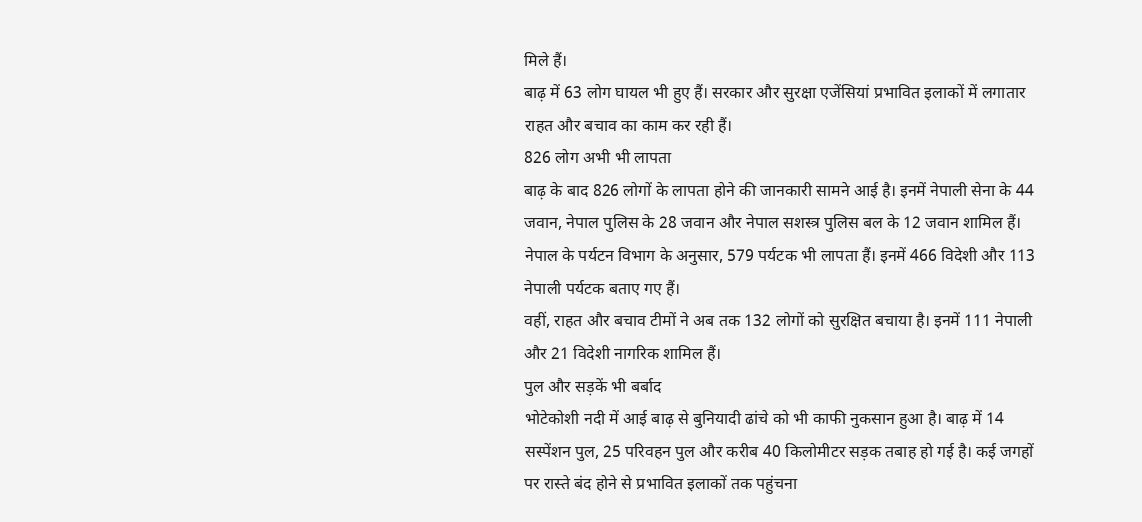मिले हैं।
बाढ़ में 63 लोग घायल भी हुए हैं। सरकार और सुरक्षा एजेंसियां प्रभावित इलाकों में लगातार राहत और बचाव का काम कर रही हैं।
826 लोग अभी भी लापता
बाढ़ के बाद 826 लोगों के लापता होने की जानकारी सामने आई है। इनमें नेपाली सेना के 44 जवान, नेपाल पुलिस के 28 जवान और नेपाल सशस्त्र पुलिस बल के 12 जवान शामिल हैं।
नेपाल के पर्यटन विभाग के अनुसार, 579 पर्यटक भी लापता हैं। इनमें 466 विदेशी और 113 नेपाली पर्यटक बताए गए हैं।
वहीं, राहत और बचाव टीमों ने अब तक 132 लोगों को सुरक्षित बचाया है। इनमें 111 नेपाली और 21 विदेशी नागरिक शामिल हैं।
पुल और सड़कें भी बर्बाद
भोटेकोशी नदी में आई बाढ़ से बुनियादी ढांचे को भी काफी नुकसान हुआ है। बाढ़ में 14 सस्पेंशन पुल, 25 परिवहन पुल और करीब 40 किलोमीटर सड़क तबाह हो गई है। कई जगहों पर रास्ते बंद होने से प्रभावित इलाकों तक पहुंचना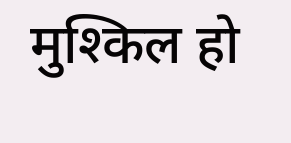मुश्किल हो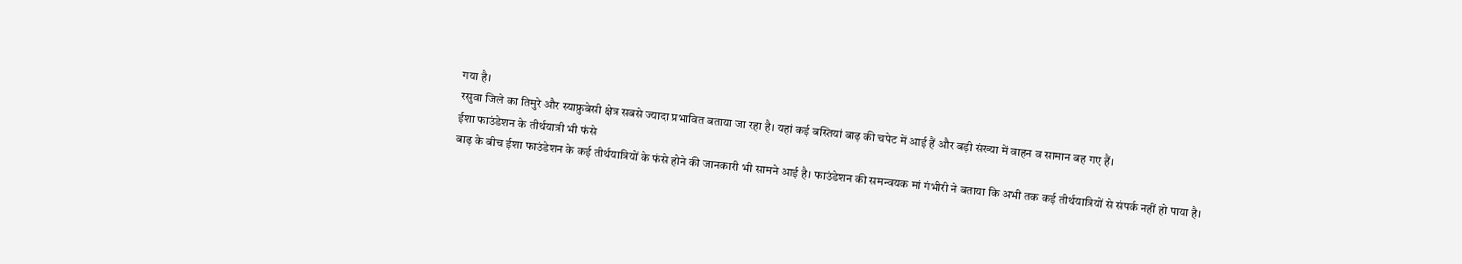गया है।
रसुवा जिले का तिमुरे और स्याफ्रुबेसी क्षेत्र सबसे ज्यादा प्रभावित बताया जा रहा है। यहां कई बस्तियां बाढ़ की चपेट में आई हैं और बड़ी संख्या में वाहन व सामान बह गए हैं।
ईशा फाउंडेशन के तीर्थयात्री भी फंसे
बाढ़ के बीच ईशा फाउंडेशन के कई तीर्थयात्रियों के फंसे होने की जानकारी भी सामने आई है। फाउंडेशन की समन्वयक मां गंभीरी ने बताया कि अभी तक कई तीर्थयात्रियों से संपर्क नहीं हो पाया है।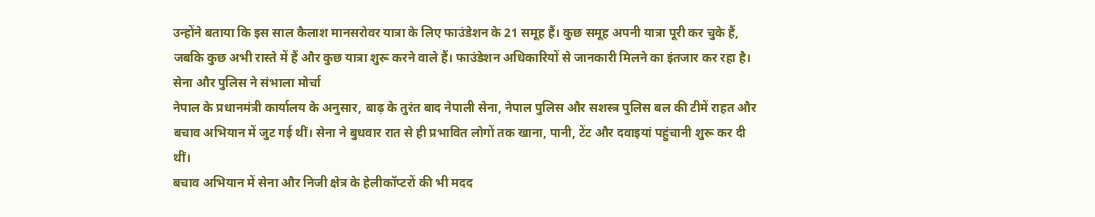उन्होंने बताया कि इस साल कैलाश मानसरोवर यात्रा के लिए फाउंडेशन के 21 समूह हैं। कुछ समूह अपनी यात्रा पूरी कर चुके हैं, जबकि कुछ अभी रास्ते में हैं और कुछ यात्रा शुरू करने वाले हैं। फाउंडेशन अधिकारियों से जानकारी मिलने का इंतजार कर रहा है।
सेना और पुलिस ने संभाला मोर्चा
नेपाल के प्रधानमंत्री कार्यालय के अनुसार, बाढ़ के तुरंत बाद नेपाली सेना, नेपाल पुलिस और सशस्त्र पुलिस बल की टीमें राहत और बचाव अभियान में जुट गई थीं। सेना ने बुधवार रात से ही प्रभावित लोगों तक खाना, पानी, टेंट और दवाइयां पहुंचानी शुरू कर दी थीं।
बचाव अभियान में सेना और निजी क्षेत्र के हेलीकॉप्टरों की भी मदद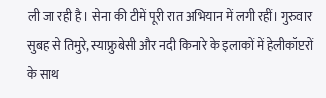ली जा रही है। सेना की टीमें पूरी रात अभियान में लगी रहीं। गुरुवार सुबह से तिमुरे, स्याफ्रुबेसी और नदी किनारे के इलाकों में हेलीकॉप्टरों के साथ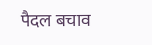पैदल बचाव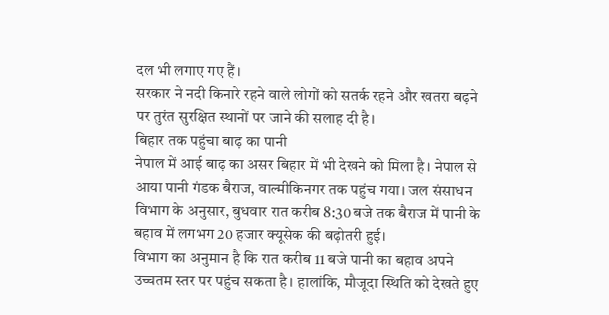दल भी लगाए गए हैं।
सरकार ने नदी किनारे रहने वाले लोगों को सतर्क रहने और खतरा बढ़ने पर तुरंत सुरक्षित स्थानों पर जाने की सलाह दी है।
बिहार तक पहुंचा बाढ़ का पानी
नेपाल में आई बाढ़ का असर बिहार में भी देखने को मिला है। नेपाल से आया पानी गंडक बैराज, वाल्मीकिनगर तक पहुंच गया। जल संसाधन विभाग के अनुसार, बुधवार रात करीब 8:30 बजे तक बैराज में पानी के बहाव में लगभग 20 हजार क्यूसेक की बढ़ोतरी हुई।
विभाग का अनुमान है कि रात करीब 11 बजे पानी का बहाव अपने उच्चतम स्तर पर पहुंच सकता है। हालांकि, मौजूदा स्थिति को देखते हुए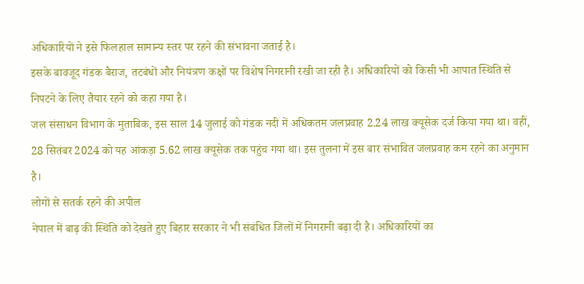अधिकारियों ने इसे फिलहाल सामान्य स्तर पर रहने की संभावना जताई है।
इसके बावजूद गंडक बैराज, तटबंधों और नियंत्रण कक्षों पर विशेष निगरानी रखी जा रही है। अधिकारियों को किसी भी आपात स्थिति से निपटने के लिए तैयार रहने को कहा गया है।
जल संसाधन विभाग के मुताबिक, इस साल 14 जुलाई को गंडक नदी में अधिकतम जलप्रवाह 2.24 लाख क्यूसेक दर्ज किया गया था। वहीं, 28 सितंबर 2024 को यह आंकड़ा 5.62 लाख क्यूसेक तक पहुंच गया था। इस तुलना में इस बार संभावित जलप्रवाह कम रहने का अनुमान है।
लोगों से सतर्क रहने की अपील
नेपाल में बाढ़ की स्थिति को देखते हुए बिहार सरकार ने भी संबंधित जिलों में निगरानी बढ़ा दी है। अधिकारियों का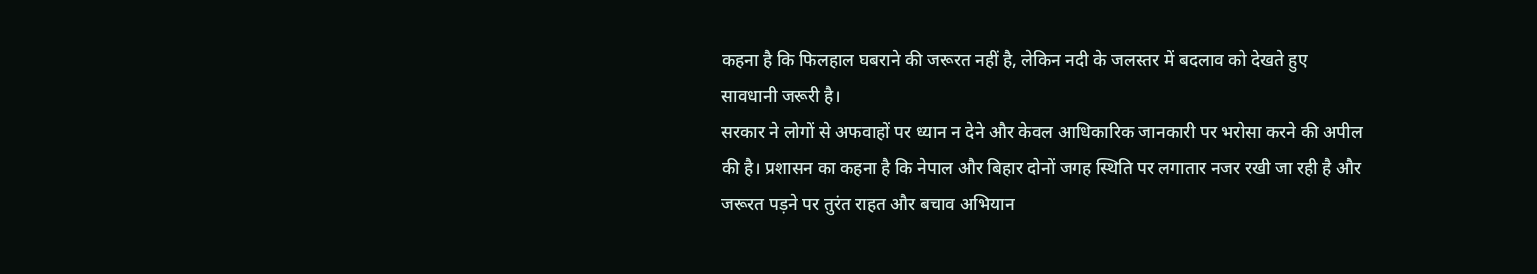कहना है कि फिलहाल घबराने की जरूरत नहीं है, लेकिन नदी के जलस्तर में बदलाव को देखते हुए सावधानी जरूरी है।
सरकार ने लोगों से अफवाहों पर ध्यान न देने और केवल आधिकारिक जानकारी पर भरोसा करने की अपील की है। प्रशासन का कहना है कि नेपाल और बिहार दोनों जगह स्थिति पर लगातार नजर रखी जा रही है और जरूरत पड़ने पर तुरंत राहत और बचाव अभियान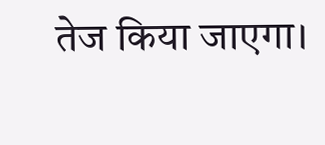तेज किया जाएगा।